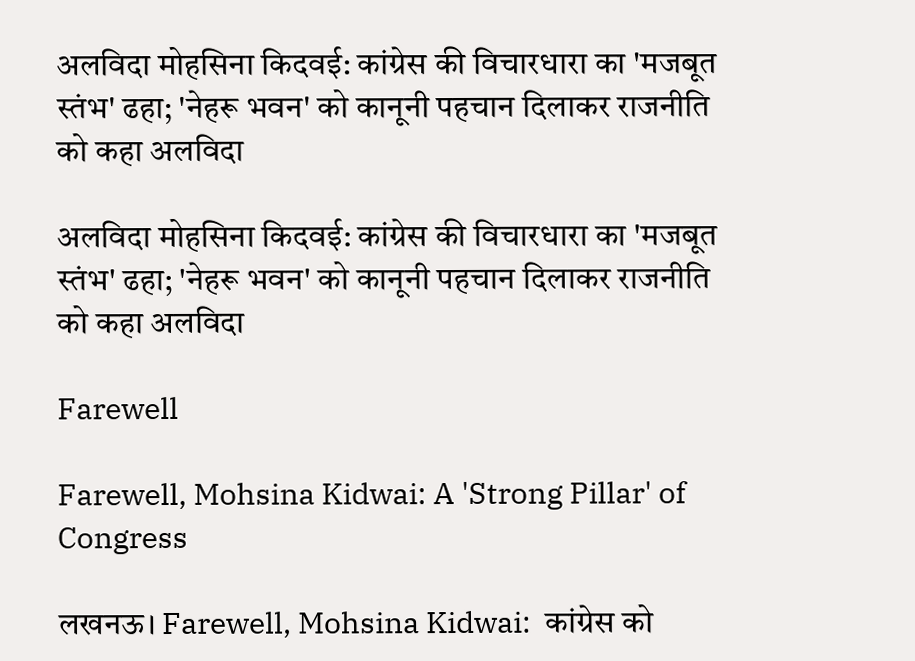अलविदा मोहसिना किदवई: कांग्रेस की विचारधारा का 'मजबूत स्तंभ' ढहा; 'नेहरू भवन' को कानूनी पहचान दिलाकर राजनीति को कहा अलविदा

अलविदा मोहसिना किदवई: कांग्रेस की विचारधारा का 'मजबूत स्तंभ' ढहा; 'नेहरू भवन' को कानूनी पहचान दिलाकर राजनीति को कहा अलविदा

Farewell

Farewell, Mohsina Kidwai: A 'Strong Pillar' of Congress

लखनऊ। Farewell, Mohsina Kidwai:  कांग्रेस को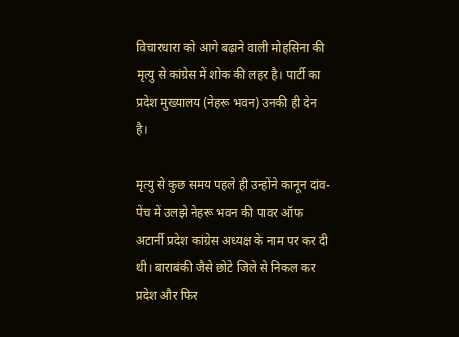विचारधारा को आगे बढ़ाने वाली मोहसिना की मृत्यु से कांग्रेस में शोक की लहर है। पार्टी का प्रदेश मुख्यालय (नेहरू भवन) उनकी ही देन है।

मृत्यु से कुछ समय पहले ही उन्होंने कानून दांव-पेंच में उलझे नेहरू भवन की पावर ऑफ अटार्नी प्रदेश कांग्रेस अध्यक्ष के नाम पर कर दी थी। बाराबंकी जैसे छोटे जिले से निकल कर प्रदेश और फिर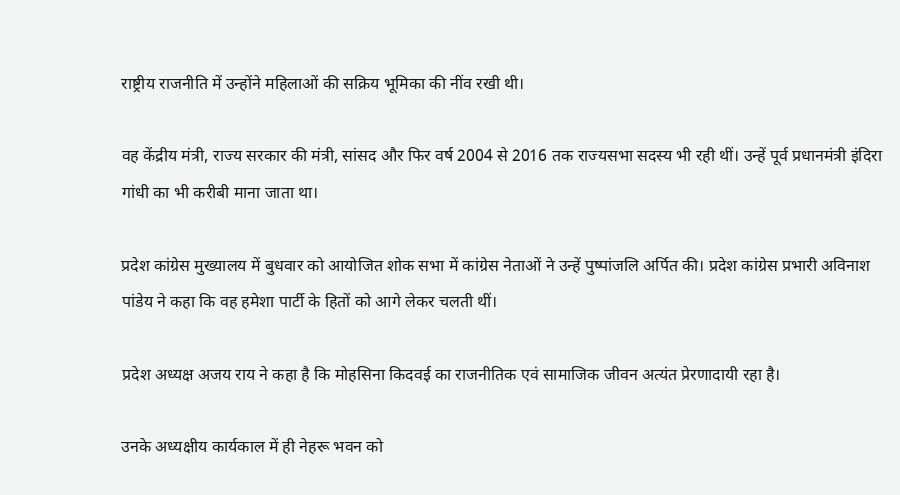राष्ट्रीय राजनीति में उन्होंने महिलाओं की सक्रिय भूमिका की नींव रखी थी।

वह केंद्रीय मंत्री, राज्य सरकार की मंत्री, सांसद और फिर वर्ष 2004 से 2016 तक राज्यसभा सदस्य भी रही थीं। उन्हें पूर्व प्रधानमंत्री इंदिरा गांधी का भी करीबी माना जाता था।

प्रदेश कांग्रेस मुख्यालय में बुधवार को आयोजित शोक सभा में कांग्रेस नेताओं ने उन्हें पुष्पांजलि अर्पित की। प्रदेश कांग्रेस प्रभारी अविनाश पांडेय ने कहा कि वह हमेशा पार्टी के हितों को आगे लेकर चलती थीं।

प्रदेश अध्यक्ष अजय राय ने कहा है कि मोहसिना किदवई का राजनीतिक एवं सामाजिक जीवन अत्यंत प्रेरणादायी रहा है।

उनके अध्यक्षीय कार्यकाल में ही नेहरू भवन को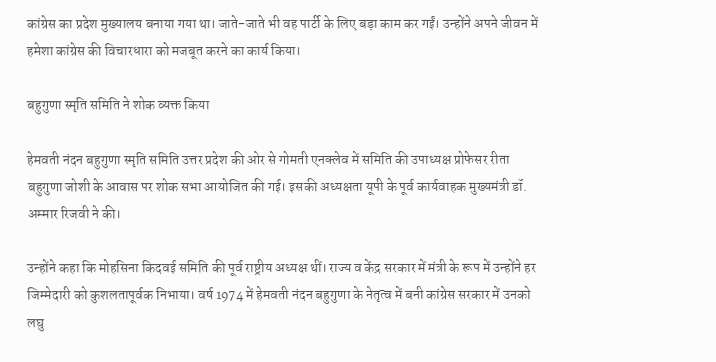कांग्रेस का प्रदेश मुख्यालय बनाया गया था। जाते-जाते भी वह पार्टी के लिए बड़ा काम कर गईं। उन्होंने अपने जीवन में हमेशा कांग्रेस की विचारधारा को मजबूत करने का कार्य किया।

बहुगुणा स्मृति समिति ने शोक व्यक्त किया

हेमवती नंदन बहुगुणा स्मृति समिति उत्तर प्रदेश की ओर से गोमती एनक्लेव में समिति की उपाध्यक्ष प्रोफेसर रीता बहुगुणा जोशी के आवास पर शोक सभा आयोजित की गई। इसकी अध्यक्षता यूपी के पूर्व कार्यवाहक मुख्यमंत्री डॉ. अम्मार रिजवी ने की।

उन्होंने कहा कि मोहसिना किदवई समिति की पूर्व राष्ट्रीय अध्यक्ष थीं। राज्य व केंद्र सरकार में मंत्री के रूप में उन्होंने हर जिम्मेदारी को कुशलतापूर्वक निभाया। वर्ष 1974 में हेमवती नंदन बहुगुणा के नेतृत्व में बनी कांग्रेस सरकार में उनको लघु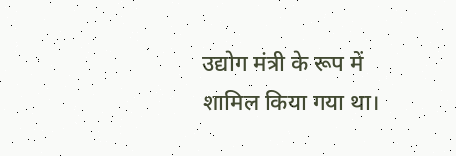उद्योग मंत्री के रूप में शामिल किया गया था।